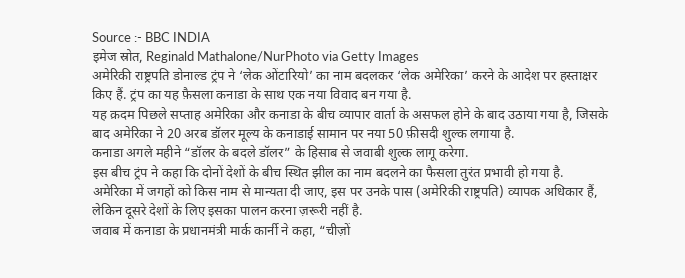Source :- BBC INDIA
इमेज स्रोत, Reginald Mathalone/NurPhoto via Getty Images
अमेरिकी राष्ट्रपति डोनाल्ड ट्रंप ने ‘लेक ओंटारियो’ का नाम बदलकर ‘लेक अमेरिका’ करने के आदेश पर हस्ताक्षर किए हैं. ट्रंप का यह फ़ैसला कनाडा के साथ एक नया विवाद बन गया है.
यह क़दम पिछले सप्ताह अमेरिका और कनाडा के बीच व्यापार वार्ता के असफल होने के बाद उठाया गया है, जिसके बाद अमेरिका ने 20 अरब डॉलर मूल्य के कनाडाई सामान पर नया 50 फ़ीसदी शुल्क लगाया है.
कनाडा अगले महीने “डॉलर के बदले डॉलर” के हिसाब से जवाबी शुल्क लागू करेगा.
इस बीच ट्रंप ने कहा कि दोनों देशों के बीच स्थित झील का नाम बदलने का फैसला तुरंत प्रभावी हो गया है.
अमेरिका में जगहों को किस नाम से मान्यता दी जाए, इस पर उनके पास (अमेरिकी राष्ट्रपति) व्यापक अधिकार हैं, लेकिन दूसरे देशों के लिए इसका पालन करना ज़रूरी नहीं है.
जवाब में कनाडा के प्रधानमंत्री मार्क कार्नी ने कहा, “चीज़ों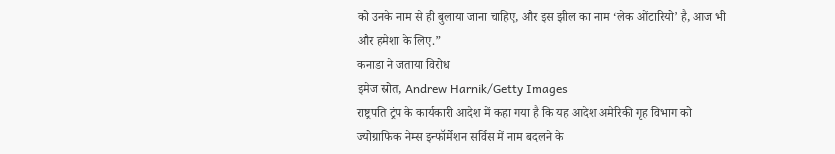को उनके नाम से ही बुलाया जाना चाहिए, और इस झील का नाम ‘लेक ओंटारियो’ है, आज भी और हमेशा के लिए.”
कनाडा ने जताया विरोध
इमेज स्रोत, Andrew Harnik/Getty Images
राष्ट्रपति ट्रंप के कार्यकारी आदेश में कहा गया है कि यह आदेश अमेरिकी गृह विभाग को ज्योग्राफिक नेम्स इन्फॉर्मेशन सर्विस में नाम बदलने के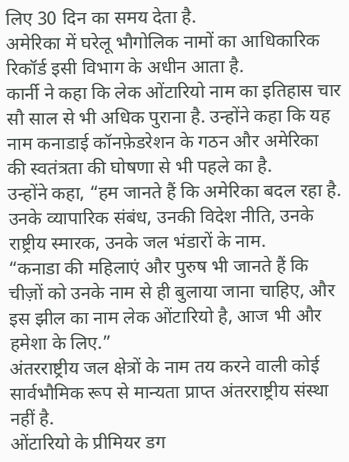लिए 30 दिन का समय देता है.
अमेरिका में घरेलू भौगोलिक नामों का आधिकारिक रिकॉर्ड इसी विभाग के अधीन आता है.
कार्नी ने कहा कि लेक ओंटारियो नाम का इतिहास चार सौ साल से भी अधिक पुराना है. उन्होंने कहा कि यह नाम कनाडाई कॉनफ़ेडरेशन के गठन और अमेरिका की स्वतंत्रता की घोषणा से भी पहले का है.
उन्होंने कहा, “हम जानते हैं कि अमेरिका बदल रहा है. उनके व्यापारिक संबंध, उनकी विदेश नीति, उनके राष्ट्रीय स्मारक, उनके जल भंडारों के नाम.
“कनाडा की महिलाएं और पुरुष भी जानते हैं कि चीज़ों को उनके नाम से ही बुलाया जाना चाहिए, और इस झील का नाम लेक ओंटारियो है, आज भी और हमेशा के लिए.”
अंतरराष्ट्रीय जल क्षेत्रों के नाम तय करने वाली कोई सार्वभौमिक रूप से मान्यता प्राप्त अंतरराष्ट्रीय संस्था नहीं है.
ओंटारियो के प्रीमियर डग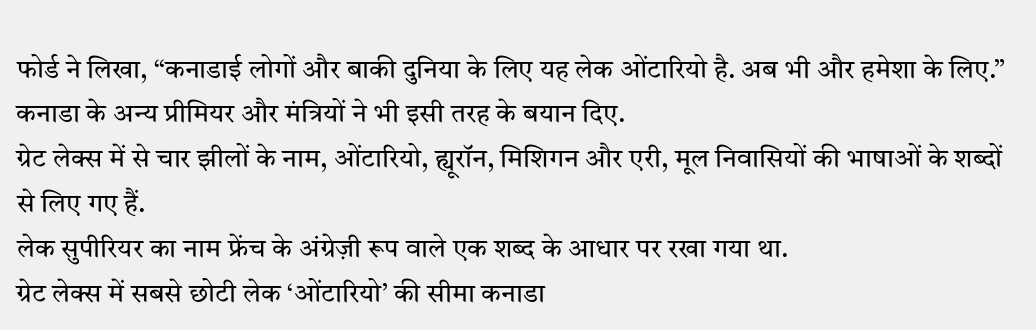फोर्ड ने लिखा, “कनाडाई लोगों और बाकी दुनिया के लिए यह लेक ओंटारियो है. अब भी और हमेशा के लिए.”
कनाडा के अन्य प्रीमियर और मंत्रियों ने भी इसी तरह के बयान दिए.
ग्रेट लेक्स में से चार झीलों के नाम, ओंटारियो, ह्यूरॉन, मिशिगन और एरी, मूल निवासियों की भाषाओं के शब्दों से लिए गए हैं.
लेक सुपीरियर का नाम फ्रेंच के अंग्रेज़ी रूप वाले एक शब्द के आधार पर रखा गया था.
ग्रेट लेक्स में सबसे छोटी लेक ‘ओंटारियो’ की सीमा कनाडा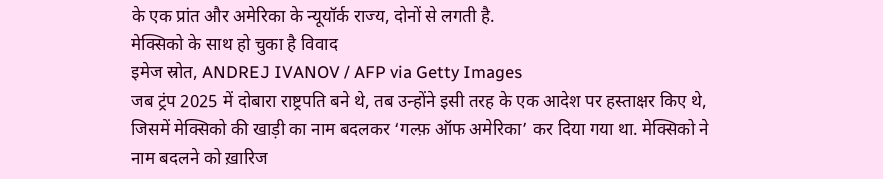के एक प्रांत और अमेरिका के न्यूयॉर्क राज्य, दोनों से लगती है.
मेक्सिको के साथ हो चुका है विवाद
इमेज स्रोत, ANDREJ IVANOV / AFP via Getty Images
जब ट्रंप 2025 में दोबारा राष्ट्रपति बने थे, तब उन्होंने इसी तरह के एक आदेश पर हस्ताक्षर किए थे, जिसमें मेक्सिको की खाड़ी का नाम बदलकर ‘गल्फ़ ऑफ अमेरिका’ कर दिया गया था. मेक्सिको ने नाम बदलने को ख़ारिज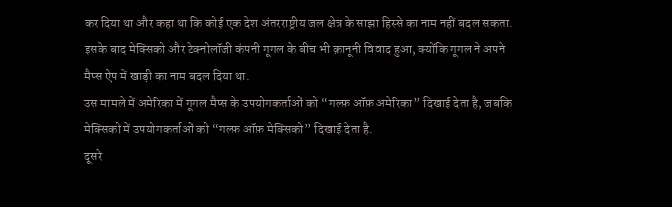कर दिया था और कहा था कि कोई एक देश अंतरराष्ट्रीय जल क्षेत्र के साझा हिस्से का नाम नहीं बदल सकता.
इसके बाद मेक्सिको और टेक्नोलॉजी कंपनी गूगल के बीच भी क़ानूनी विवाद हुआ, क्योंकि गूगल ने अपने मैप्स ऐप में खाड़ी का नाम बदल दिया था.
उस मामले में अमेरिका में गूगल मैप्स के उपयोगकर्ताओं को “गल्फ़ ऑफ़ अमेरिका” दिखाई देता है, जबकि मेक्सिको में उपयोगकर्ताओं को “गल्फ़ ऑफ़ मेक्सिको” दिखाई देता है.
दूसरे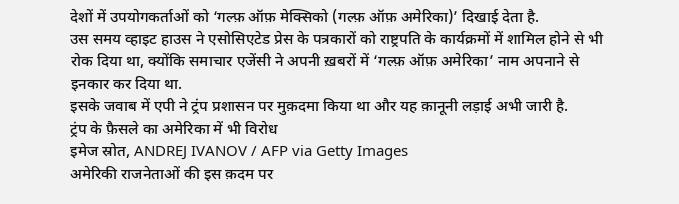देशों में उपयोगकर्ताओं को ‘गल्फ़ ऑफ़ मेक्सिको (गल्फ़ ऑफ़ अमेरिका)’ दिखाई देता है.
उस समय व्हाइट हाउस ने एसोसिएटेड प्रेस के पत्रकारों को राष्ट्रपति के कार्यक्रमों में शामिल होने से भी रोक दिया था, क्योंकि समाचार एजेंसी ने अपनी ख़बरों में ‘गल्फ़ ऑफ़ अमेरिका’ नाम अपनाने से इनकार कर दिया था.
इसके जवाब में एपी ने ट्रंप प्रशासन पर मुक़दमा किया था और यह क़ानूनी लड़ाई अभी जारी है.
ट्रंप के फ़ैसले का अमेरिका में भी विरोध
इमेज स्रोत, ANDREJ IVANOV / AFP via Getty Images
अमेरिकी राजनेताओं की इस क़दम पर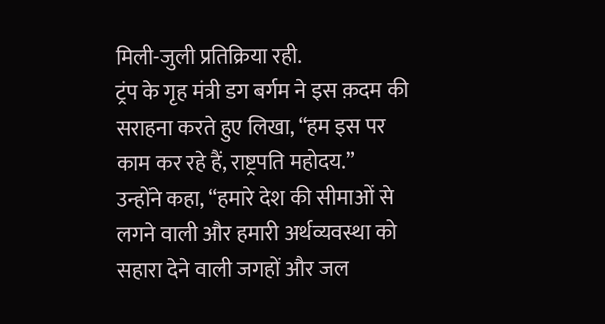मिली-जुली प्रतिक्रिया रही.
ट्रंप के गृह मंत्री डग बर्गम ने इस क़दम की सराहना करते हुए लिखा, “हम इस पर काम कर रहे हैं, राष्ट्रपति महोदय.”
उन्होंने कहा, “हमारे देश की सीमाओं से लगने वाली और हमारी अर्थव्यवस्था को सहारा देने वाली जगहों और जल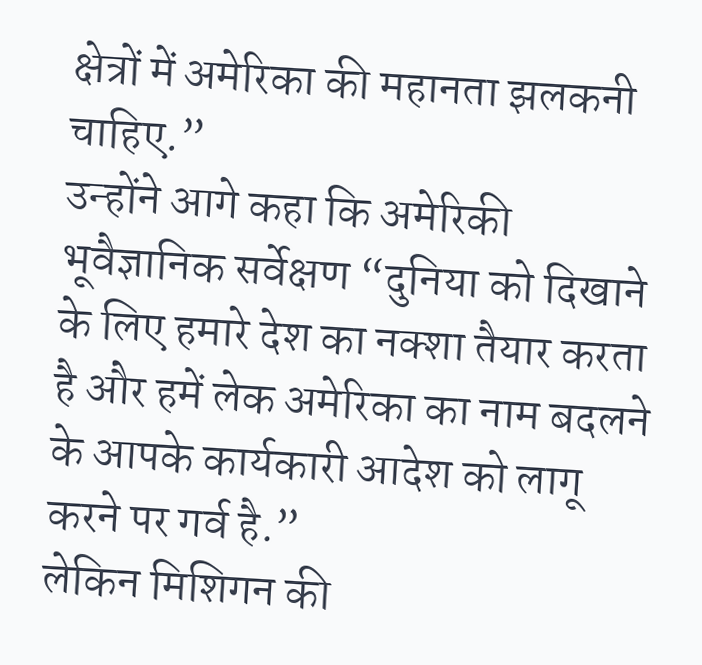क्षेत्रों में अमेरिका की महानता झलकनी चाहिए.”
उन्होंने आगे कहा कि अमेरिकी भूवैज्ञानिक सर्वेक्षण “दुनिया को दिखाने के लिए हमारे देश का नक्शा तैयार करता है और हमें लेक अमेरिका का नाम बदलने के आपके कार्यकारी आदेश को लागू करने पर गर्व है.”
लेकिन मिशिगन की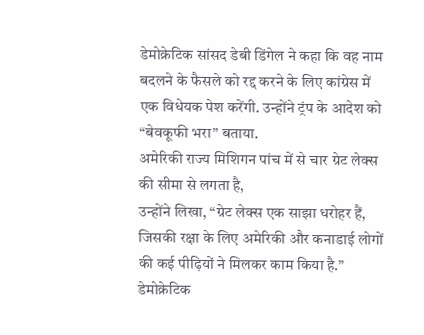डेमोक्रेटिक सांसद डेबी डिंगेल ने कहा कि वह नाम बदलने के फैसले को रद्द करने के लिए कांग्रेस में एक विधेयक पेश करेंगी. उन्होंने ट्रंप के आदेश को “बेवकूफी भरा” बताया.
अमेरिकी राज्य मिशिगन पांच में से चार ग्रेट लेक्स की सीमा से लगता है,
उन्होंने लिखा, “ग्रेट लेक्स एक साझा धरोहर हैं, जिसकी रक्षा के लिए अमेरिकी और कनाडाई लोगों की कई पीढ़ियों ने मिलकर काम किया है.”
डेमोक्रेटिक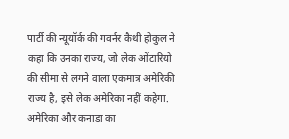पार्टी की न्यूयॉर्क की गवर्नर कैथी होकुल ने कहा कि उनका राज्य, जो लेक ओंटारियो की सीमा से लगने वाला एकमात्र अमेरिकी राज्य है, इसे लेक अमेरिका नहीं कहेगा.
अमेरिका और कनाडा का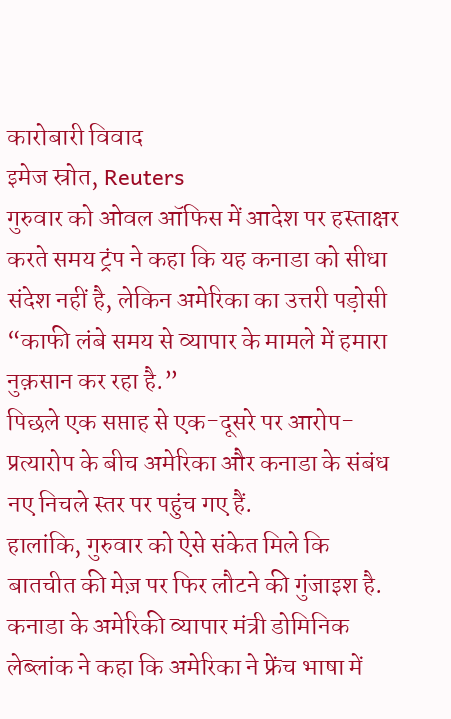कारोबारी विवाद
इमेज स्रोत, Reuters
गुरुवार को ओवल ऑफिस में आदेश पर हस्ताक्षर करते समय ट्रंप ने कहा कि यह कनाडा को सीधा संदेश नहीं है, लेकिन अमेरिका का उत्तरी पड़ोसी “काफी लंबे समय से व्यापार के मामले में हमारा नुक़सान कर रहा है.”
पिछले एक सप्ताह से एक-दूसरे पर आरोप-प्रत्यारोप के बीच अमेरिका और कनाडा के संबंध नए निचले स्तर पर पहुंच गए हैं.
हालांकि, गुरुवार को ऐसे संकेत मिले कि बातचीत की मेज़ पर फिर लौटने की गुंजाइश है.
कनाडा के अमेरिकी व्यापार मंत्री डोमिनिक लेब्लांक ने कहा कि अमेरिका ने फ्रेंच भाषा में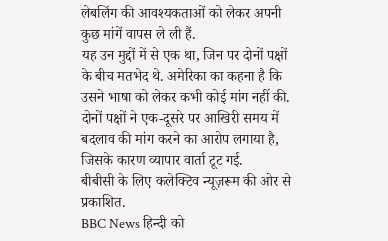लेबलिंग की आवश्यकताओं को लेकर अपनी कुछ मांगें वापस ले ली हैं.
यह उन मुद्दों में से एक था, जिन पर दोनों पक्षों के बीच मतभेद थे. अमेरिका का कहना है कि उसने भाषा को लेकर कभी कोई मांग नहीं की.
दोनों पक्षों ने एक-दूसरे पर आखिरी समय में बदलाव की मांग करने का आरोप लगाया है, जिसके कारण व्यापार वार्ता टूट गई.
बीबीसी के लिए कलेक्टिव न्यूज़रूम की ओर से प्रकाशित.
BBC News हिन्दी को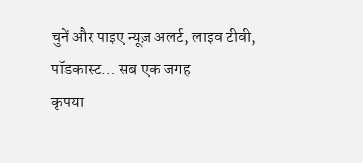चुनें और पाइए न्यूज़ अलर्ट, लाइव टीवी, पॉडकास्ट… सब एक जगह
कृपया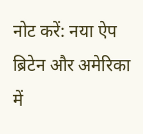नोट करें: नया ऐप ब्रिटेन और अमेरिका में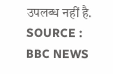उपलब्ध नहीं है.
SOURCE : BBC NEWS